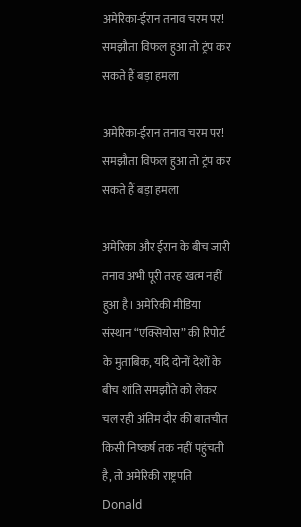अमेरिका-ईरान तनाव चरम पर! समझौता विफल हुआ तो ट्रंप कर सकते हैं बड़ा हमला

अमेरिका-ईरान तनाव चरम पर! समझौता विफल हुआ तो ट्रंप कर सकते हैं बड़ा हमला

अमेरिका और ईरान के बीच जारी तनाव अभी पूरी तरह खत्म नहीं हुआ है। अमेरिकी मीडिया संस्थान “एक्सियोस” की रिपोर्ट के मुताबिक, यदि दोनों देशों के बीच शांति समझौते को लेकर चल रही अंतिम दौर की बातचीत किसी निष्कर्ष तक नहीं पहुंचती है, तो अमेरिकी राष्ट्रपति Donald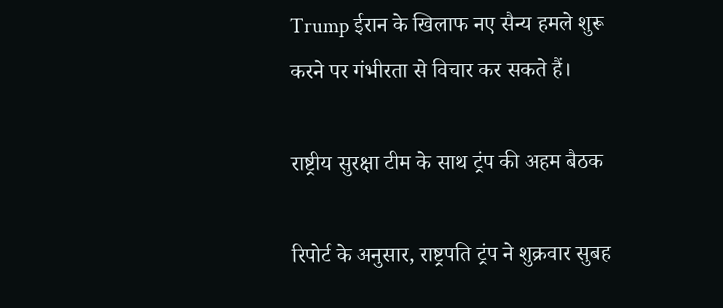Trump ईरान के खिलाफ नए सैन्य हमले शुरू करने पर गंभीरता से विचार कर सकते हैं।

राष्ट्रीय सुरक्षा टीम के साथ ट्रंप की अहम बैठक

रिपोर्ट के अनुसार, राष्ट्रपति ट्रंप ने शुक्रवार सुबह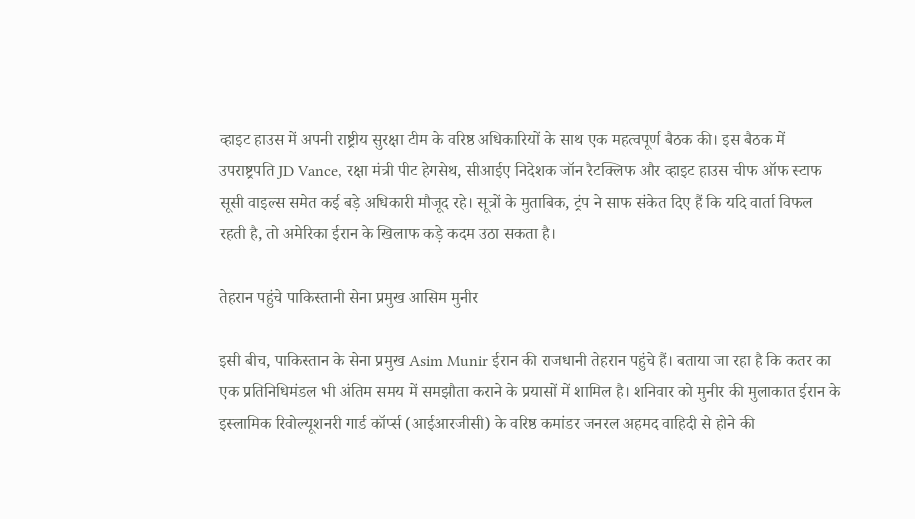व्हाइट हाउस में अपनी राष्ट्रीय सुरक्षा टीम के वरिष्ठ अधिकारियों के साथ एक महत्वपूर्ण बैठक की। इस बैठक में उपराष्ट्रपति JD Vance, रक्षा मंत्री पीट हेगसेथ, सीआईए निदेशक जॉन रैटक्लिफ और व्हाइट हाउस चीफ ऑफ स्टाफ सूसी वाइल्स समेत कई बड़े अधिकारी मौजूद रहे। सूत्रों के मुताबिक, ट्रंप ने साफ संकेत दिए हैं कि यदि वार्ता विफल रहती है, तो अमेरिका ईरान के खिलाफ कड़े कदम उठा सकता है।

तेहरान पहुंचे पाकिस्तानी सेना प्रमुख आसिम मुनीर

इसी बीच, पाकिस्तान के सेना प्रमुख Asim Munir ईरान की राजधानी तेहरान पहुंचे हैं। बताया जा रहा है कि कतर का एक प्रतिनिधिमंडल भी अंतिम समय में समझौता कराने के प्रयासों में शामिल है। शनिवार को मुनीर की मुलाकात ईरान के इस्लामिक रिवोल्यूशनरी गार्ड कॉर्प्स (आईआरजीसी) के वरिष्ठ कमांडर जनरल अहमद वाहिदी से होने की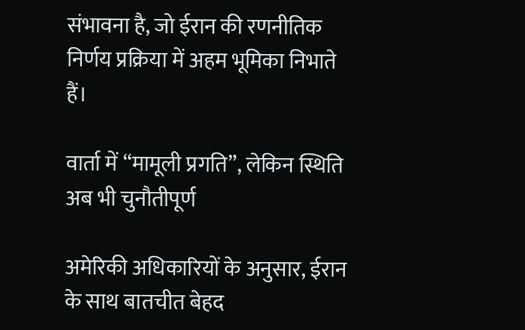संभावना है, जो ईरान की रणनीतिक निर्णय प्रक्रिया में अहम भूमिका निभाते हैं।

वार्ता में “मामूली प्रगति”, लेकिन स्थिति अब भी चुनौतीपूर्ण

अमेरिकी अधिकारियों के अनुसार, ईरान के साथ बातचीत बेहद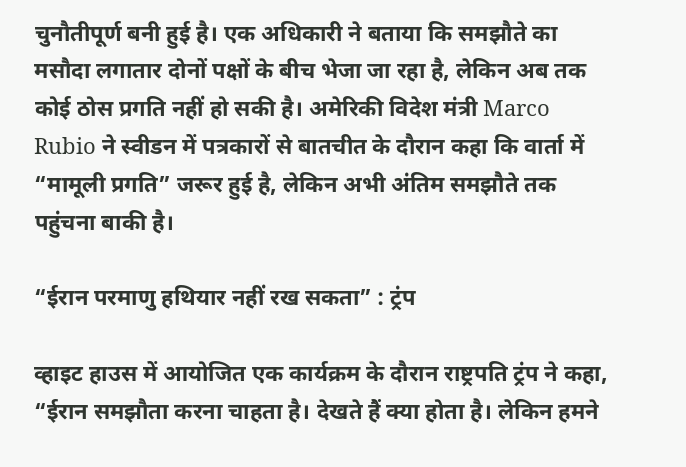चुनौतीपूर्ण बनी हुई है। एक अधिकारी ने बताया कि समझौते का मसौदा लगातार दोनों पक्षों के बीच भेजा जा रहा है, लेकिन अब तक कोई ठोस प्रगति नहीं हो सकी है। अमेरिकी विदेश मंत्री Marco Rubio ने स्वीडन में पत्रकारों से बातचीत के दौरान कहा कि वार्ता में “मामूली प्रगति” जरूर हुई है, लेकिन अभी अंतिम समझौते तक पहुंचना बाकी है।

“ईरान परमाणु हथियार नहीं रख सकता” : ट्रंप

व्हाइट हाउस में आयोजित एक कार्यक्रम के दौरान राष्ट्रपति ट्रंप ने कहा, “ईरान समझौता करना चाहता है। देखते हैं क्या होता है। लेकिन हमने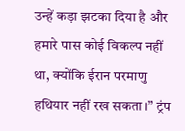उन्हें कड़ा झटका दिया है और हमारे पास कोई विकल्प नहीं था, क्योंकि ईरान परमाणु हथियार नहीं रख सकता।” ट्रंप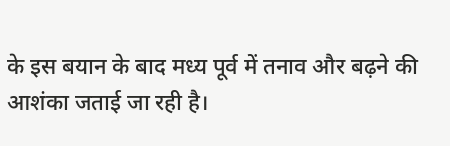के इस बयान के बाद मध्य पूर्व में तनाव और बढ़ने की आशंका जताई जा रही है।